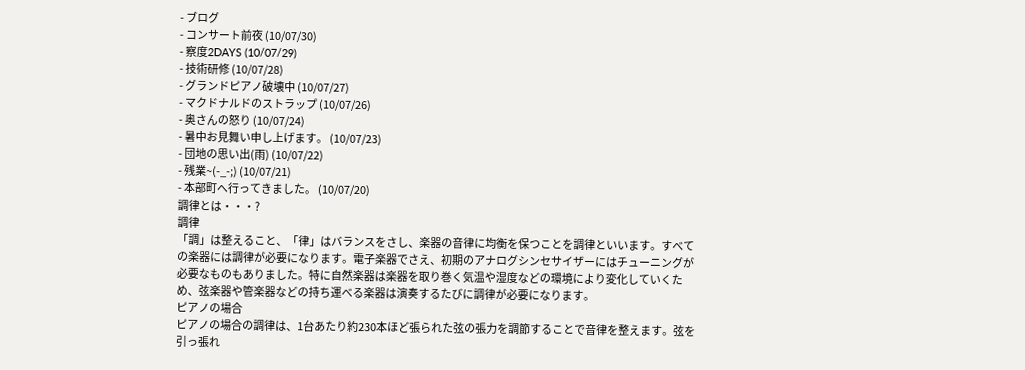- ブログ
- コンサート前夜 (10/07/30)
- 察度2DAYS (10/07/29)
- 技術研修 (10/07/28)
- グランドピアノ破壊中 (10/07/27)
- マクドナルドのストラップ (10/07/26)
- 奥さんの怒り (10/07/24)
- 暑中お見舞い申し上げます。 (10/07/23)
- 団地の思い出(雨) (10/07/22)
- 残業~(-_-;) (10/07/21)
- 本部町へ行ってきました。 (10/07/20)
調律とは・・・?
調律
「調」は整えること、「律」はバランスをさし、楽器の音律に均衡を保つことを調律といいます。すべての楽器には調律が必要になります。電子楽器でさえ、初期のアナログシンセサイザーにはチューニングが必要なものもありました。特に自然楽器は楽器を取り巻く気温や湿度などの環境により変化していくため、弦楽器や管楽器などの持ち運べる楽器は演奏するたびに調律が必要になります。
ピアノの場合
ピアノの場合の調律は、1台あたり約230本ほど張られた弦の張力を調節することで音律を整えます。弦を引っ張れ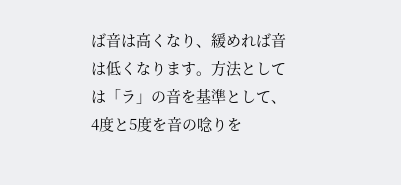ば音は高くなり、緩めれば音は低くなります。方法としては「ラ」の音を基準として、4度と5度を音の唸りを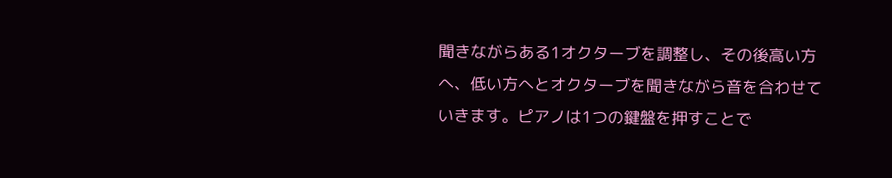聞きながらある1オクターブを調整し、その後高い方へ、低い方へとオクターブを聞きながら音を合わせていきます。ピアノは1つの鍵盤を押すことで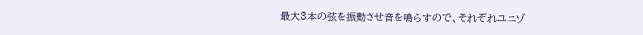最大3本の弦を振動させ音を鳴らすので、それぞれユニゾ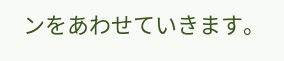ンをあわせていきます。